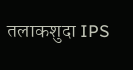तलाकशुदा IPS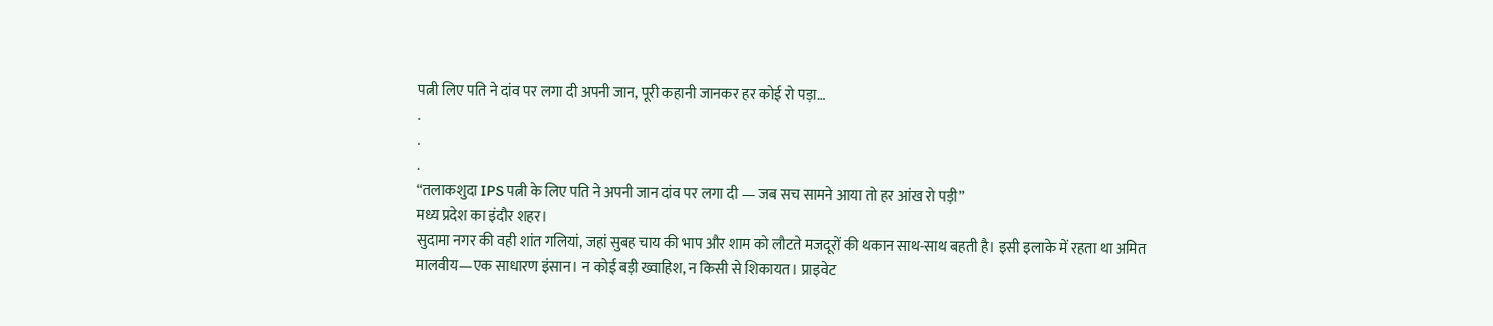पत्नी लिए पति ने दांव पर लगा दी अपनी जान, पूरी कहानी जानकर हर कोई रो पड़ा…
.
.
.
“तलाकशुदा IPS पत्नी के लिए पति ने अपनी जान दांव पर लगा दी — जब सच सामने आया तो हर आंख रो पड़ी”
मध्य प्रदेश का इंदौर शहर।
सुदामा नगर की वही शांत गलियां, जहां सुबह चाय की भाप और शाम को लौटते मजदूरों की थकान साथ-साथ बहती है। इसी इलाके में रहता था अमित मालवीय—एक साधारण इंसान। न कोई बड़ी ख्वाहिश, न किसी से शिकायत। प्राइवेट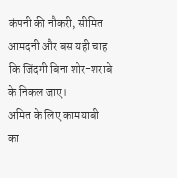कंपनी की नौकरी, सीमित आमदनी और बस यही चाह कि जिंदगी बिना शोर-शराबे के निकल जाए।
अमित के लिए कामयाबी का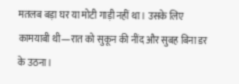मतलब बड़ा घर या मोटी गाड़ी नहीं था। उसके लिए कामयाबी थी—रात को सुकून की नींद और सुबह बिना डर के उठना।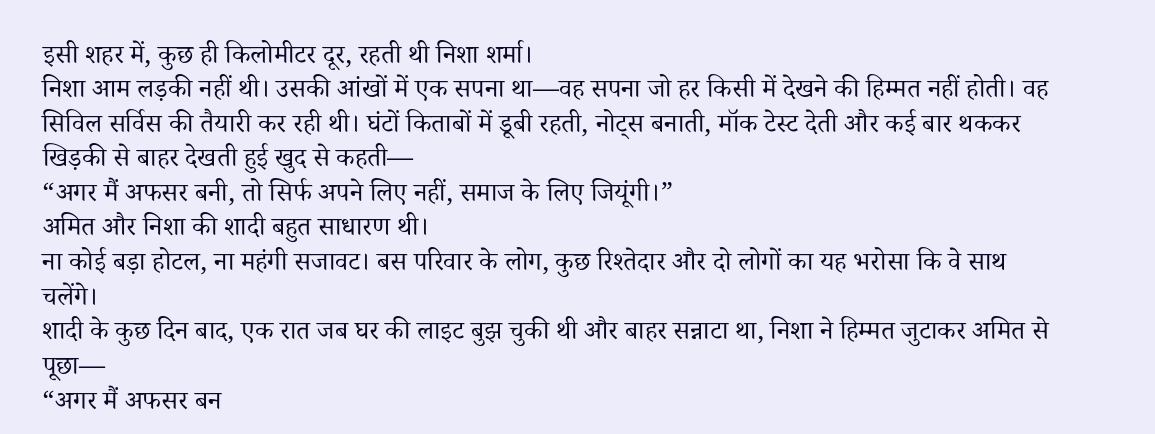इसी शहर में, कुछ ही किलोमीटर दूर, रहती थी निशा शर्मा।
निशा आम लड़की नहीं थी। उसकी आंखों में एक सपना था—वह सपना जो हर किसी में देखने की हिम्मत नहीं होती। वह सिविल सर्विस की तैयारी कर रही थी। घंटों किताबों में डूबी रहती, नोट्स बनाती, मॉक टेस्ट देती और कई बार थककर खिड़की से बाहर देखती हुई खुद से कहती—
“अगर मैं अफसर बनी, तो सिर्फ अपने लिए नहीं, समाज के लिए जियूंगी।”
अमित और निशा की शादी बहुत साधारण थी।
ना कोई बड़ा होटल, ना महंगी सजावट। बस परिवार के लोग, कुछ रिश्तेदार और दो लोगों का यह भरोसा कि वे साथ चलेंगे।
शादी के कुछ दिन बाद, एक रात जब घर की लाइट बुझ चुकी थी और बाहर सन्नाटा था, निशा ने हिम्मत जुटाकर अमित से पूछा—
“अगर मैं अफसर बन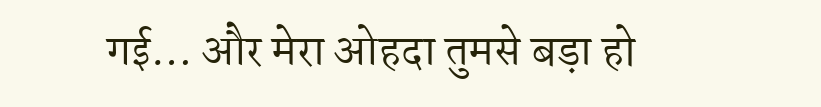गई… और मेरा ओहदा तुमसे बड़ा हो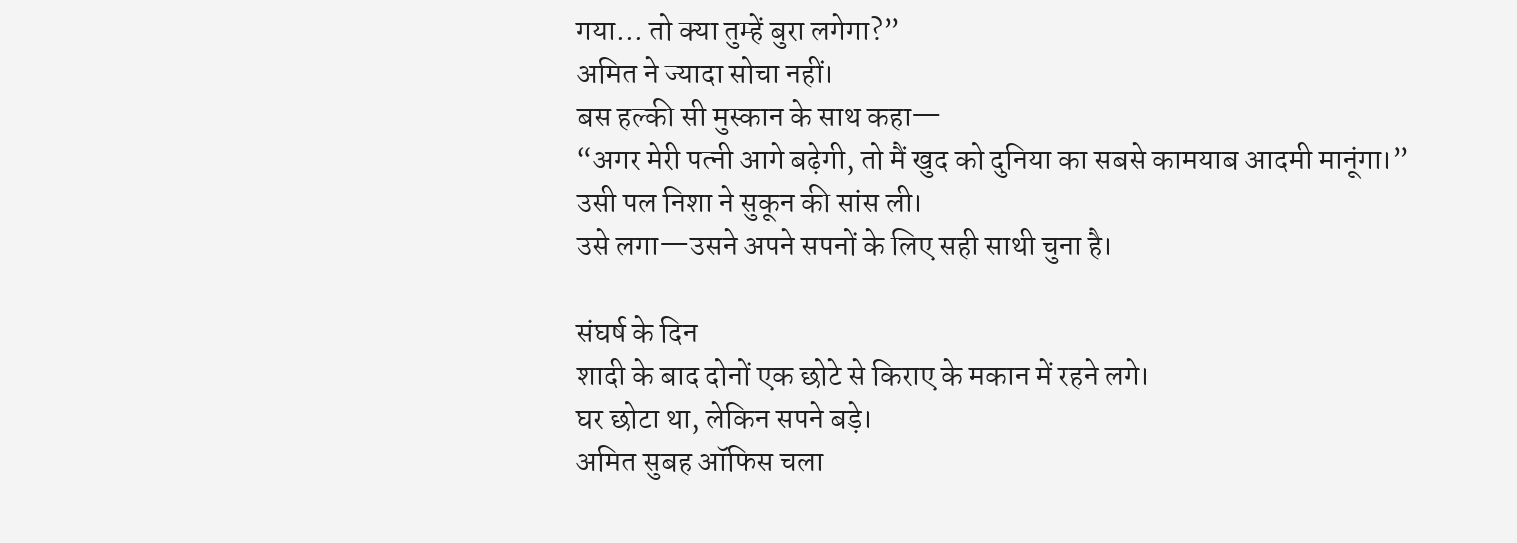गया… तो क्या तुम्हें बुरा लगेगा?”
अमित ने ज्यादा सोचा नहीं।
बस हल्की सी मुस्कान के साथ कहा—
“अगर मेरी पत्नी आगे बढ़ेगी, तो मैं खुद को दुनिया का सबसे कामयाब आदमी मानूंगा।”
उसी पल निशा ने सुकून की सांस ली।
उसे लगा—उसने अपने सपनों के लिए सही साथी चुना है।

संघर्ष के दिन
शादी के बाद दोनों एक छोटे से किराए के मकान में रहने लगे।
घर छोटा था, लेकिन सपने बड़े।
अमित सुबह ऑफिस चला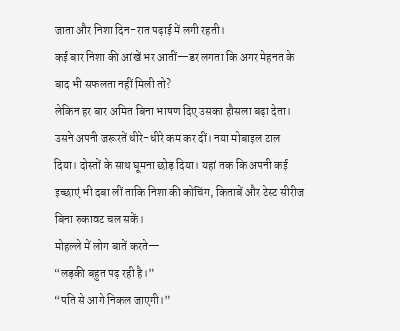जाता और निशा दिन-रात पढ़ाई में लगी रहती।
कई बार निशा की आंखें भर आतीं—डर लगता कि अगर मेहनत के बाद भी सफलता नहीं मिली तो?
लेकिन हर बार अमित बिना भाषण दिए उसका हौसला बढ़ा देता।
उसने अपनी जरूरतें धीरे-धीरे कम कर दीं। नया मोबाइल टाल दिया। दोस्तों के साथ घूमना छोड़ दिया। यहां तक कि अपनी कई इच्छाएं भी दबा लीं ताकि निशा की कोचिंग, किताबें और टेस्ट सीरीज बिना रुकावट चल सकें।
मोहल्ले में लोग बातें करते—
“लड़की बहुत पढ़ रही है।”
“पति से आगे निकल जाएगी।”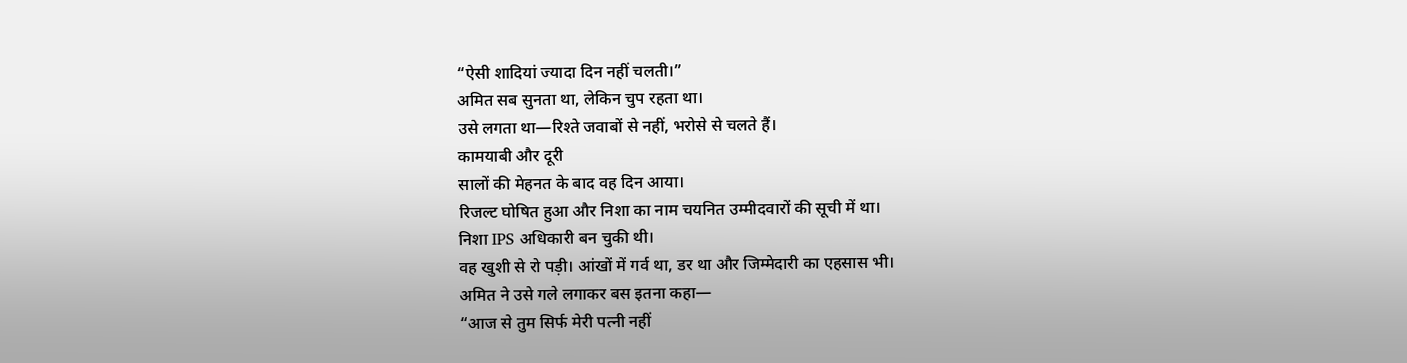“ऐसी शादियां ज्यादा दिन नहीं चलती।”
अमित सब सुनता था, लेकिन चुप रहता था।
उसे लगता था—रिश्ते जवाबों से नहीं, भरोसे से चलते हैं।
कामयाबी और दूरी
सालों की मेहनत के बाद वह दिन आया।
रिजल्ट घोषित हुआ और निशा का नाम चयनित उम्मीदवारों की सूची में था।
निशा IPS अधिकारी बन चुकी थी।
वह खुशी से रो पड़ी। आंखों में गर्व था, डर था और जिम्मेदारी का एहसास भी।
अमित ने उसे गले लगाकर बस इतना कहा—
“आज से तुम सिर्फ मेरी पत्नी नहीं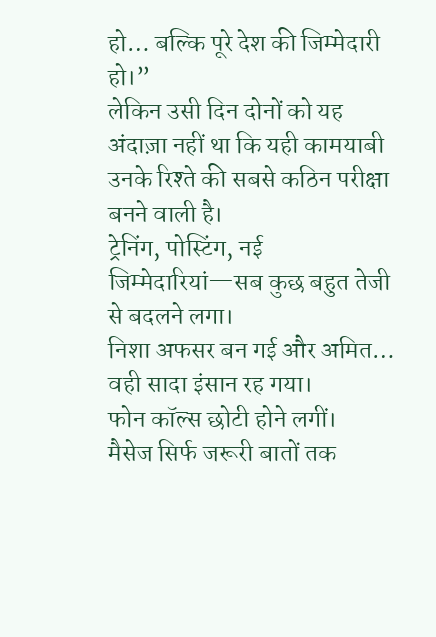हो… बल्कि पूरे देश की जिम्मेदारी हो।”
लेकिन उसी दिन दोनों को यह अंदाज़ा नहीं था कि यही कामयाबी उनके रिश्ते की सबसे कठिन परीक्षा बनने वाली है।
ट्रेनिंग, पोस्टिंग, नई जिम्मेदारियां—सब कुछ बहुत तेजी से बदलने लगा।
निशा अफसर बन गई और अमित… वही सादा इंसान रह गया।
फोन कॉल्स छोटी होने लगीं।
मैसेज सिर्फ जरूरी बातों तक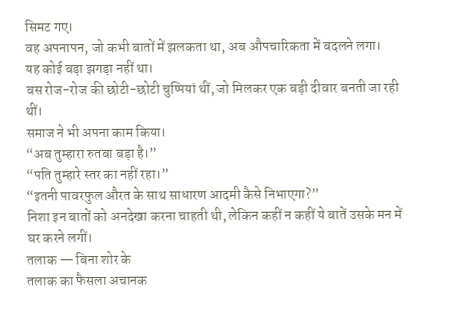सिमट गए।
वह अपनापन, जो कभी बातों में झलकता था, अब औपचारिकता में बदलने लगा।
यह कोई बड़ा झगड़ा नहीं था।
बस रोज-रोज की छोटी-छोटी चुप्पियां थीं, जो मिलकर एक बड़ी दीवार बनती जा रही थीं।
समाज ने भी अपना काम किया।
“अब तुम्हारा रुतबा बड़ा है।”
“पति तुम्हारे स्तर का नहीं रहा।”
“इतनी पावरफुल औरत के साथ साधारण आदमी कैसे निभाएगा?”
निशा इन बातों को अनदेखा करना चाहती थी, लेकिन कहीं न कहीं ये बातें उसके मन में घर करने लगीं।
तलाक — बिना शोर के
तलाक का फैसला अचानक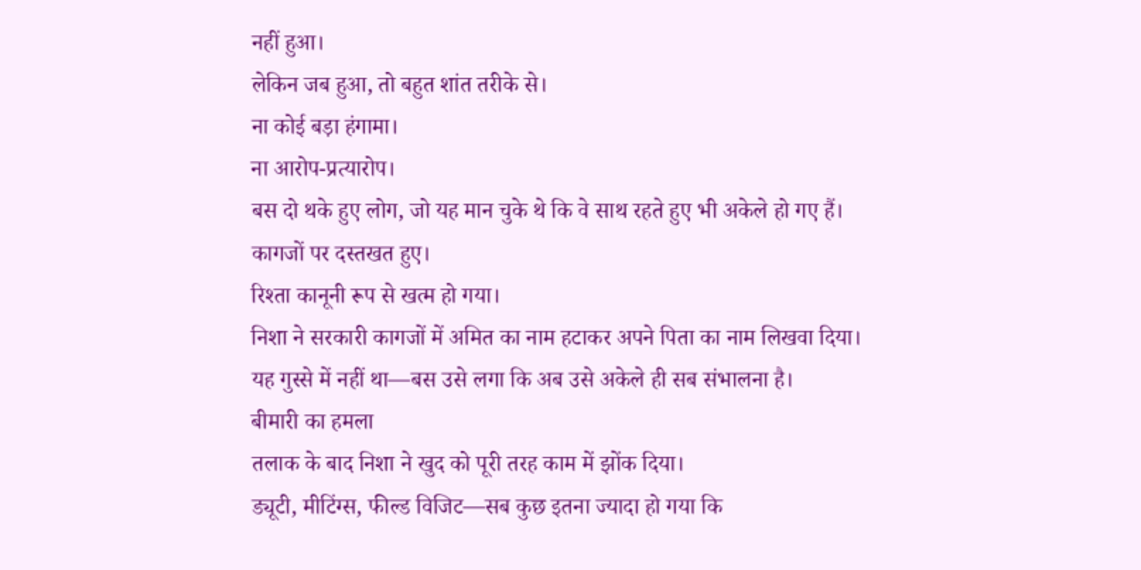नहीं हुआ।
लेकिन जब हुआ, तो बहुत शांत तरीके से।
ना कोई बड़ा हंगामा।
ना आरोप-प्रत्यारोप।
बस दो थके हुए लोग, जो यह मान चुके थे कि वे साथ रहते हुए भी अकेले हो गए हैं।
कागजों पर दस्तखत हुए।
रिश्ता कानूनी रूप से खत्म हो गया।
निशा ने सरकारी कागजों में अमित का नाम हटाकर अपने पिता का नाम लिखवा दिया।
यह गुस्से में नहीं था—बस उसे लगा कि अब उसे अकेले ही सब संभालना है।
बीमारी का हमला
तलाक के बाद निशा ने खुद को पूरी तरह काम में झोंक दिया।
ड्यूटी, मीटिंग्स, फील्ड विजिट—सब कुछ इतना ज्यादा हो गया कि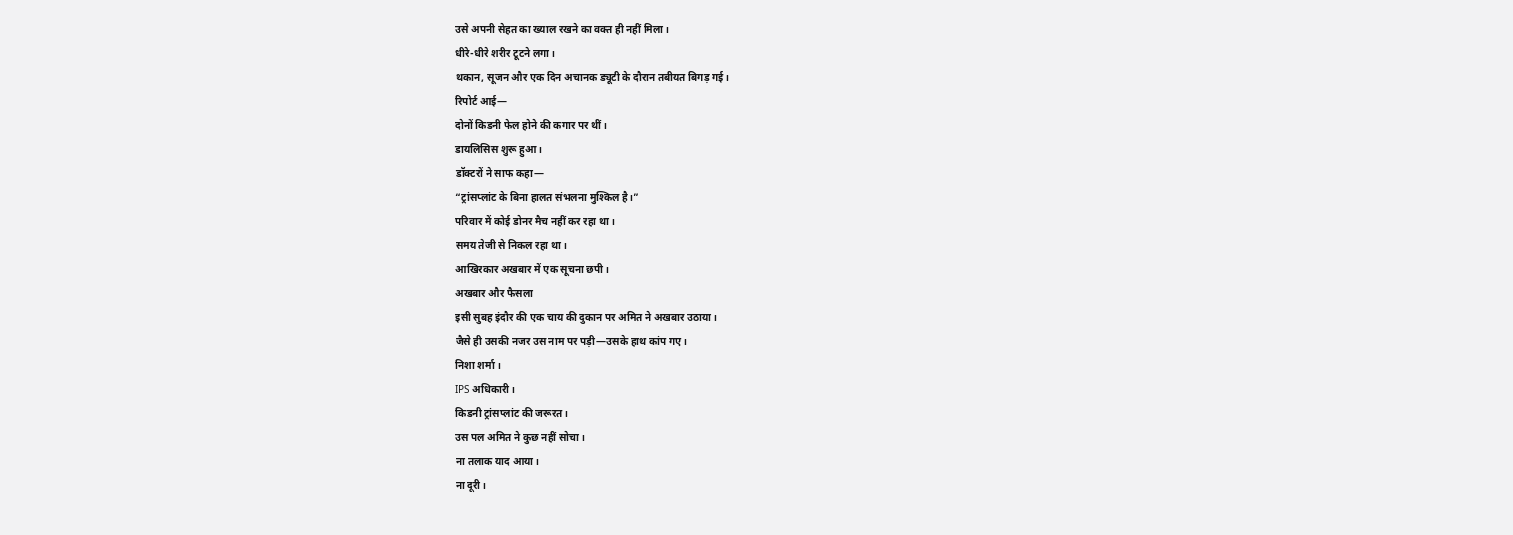उसे अपनी सेहत का ख्याल रखने का वक्त ही नहीं मिला।
धीरे-धीरे शरीर टूटने लगा।
थकान, सूजन और एक दिन अचानक ड्यूटी के दौरान तबीयत बिगड़ गई।
रिपोर्ट आई—
दोनों किडनी फेल होने की कगार पर थीं।
डायलिसिस शुरू हुआ।
डॉक्टरों ने साफ कहा—
“ट्रांसप्लांट के बिना हालत संभलना मुश्किल है।”
परिवार में कोई डोनर मैच नहीं कर रहा था।
समय तेजी से निकल रहा था।
आखिरकार अखबार में एक सूचना छपी।
अखबार और फैसला
इसी सुबह इंदौर की एक चाय की दुकान पर अमित ने अखबार उठाया।
जैसे ही उसकी नजर उस नाम पर पड़ी—उसके हाथ कांप गए।
निशा शर्मा।
IPS अधिकारी।
किडनी ट्रांसप्लांट की जरूरत।
उस पल अमित ने कुछ नहीं सोचा।
ना तलाक याद आया।
ना दूरी।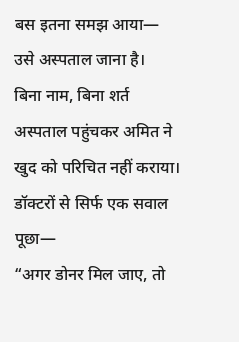बस इतना समझ आया—
उसे अस्पताल जाना है।
बिना नाम, बिना शर्त
अस्पताल पहुंचकर अमित ने खुद को परिचित नहीं कराया।
डॉक्टरों से सिर्फ एक सवाल पूछा—
“अगर डोनर मिल जाए, तो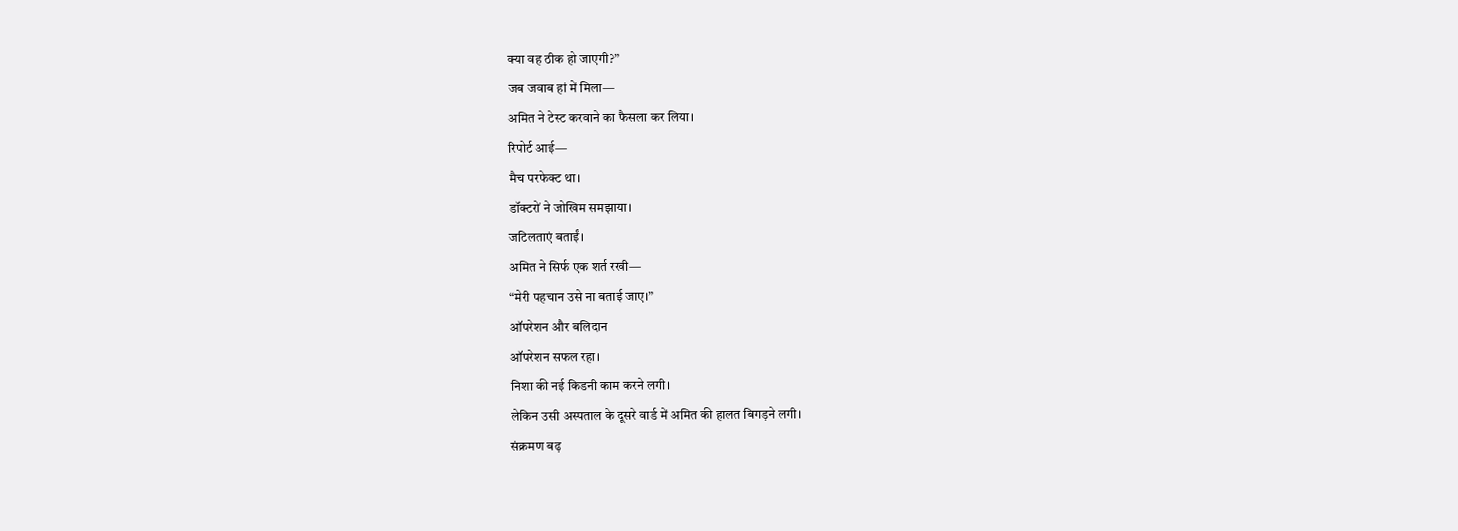क्या वह ठीक हो जाएगी?”
जब जवाब हां में मिला—
अमित ने टेस्ट करवाने का फैसला कर लिया।
रिपोर्ट आई—
मैच परफेक्ट था।
डॉक्टरों ने जोखिम समझाया।
जटिलताएं बताईं।
अमित ने सिर्फ एक शर्त रखी—
“मेरी पहचान उसे ना बताई जाए।”
ऑपरेशन और बलिदान
ऑपरेशन सफल रहा।
निशा की नई किडनी काम करने लगी।
लेकिन उसी अस्पताल के दूसरे वार्ड में अमित की हालत बिगड़ने लगी।
संक्रमण बढ़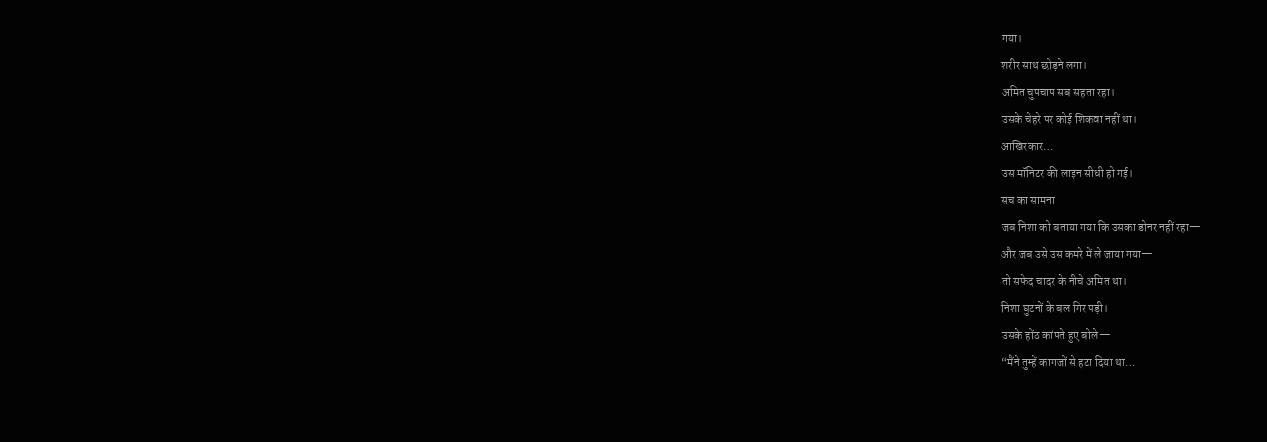गया।
शरीर साथ छोड़ने लगा।
अमित चुपचाप सब सहता रहा।
उसके चेहरे पर कोई शिकवा नहीं था।
आखिरकार…
उस मॉनिटर की लाइन सीधी हो गई।
सच का सामना
जब निशा को बताया गया कि उसका डोनर नहीं रहा—
और जब उसे उस कमरे में ले जाया गया—
तो सफेद चादर के नीचे अमित था।
निशा घुटनों के बल गिर पड़ी।
उसके होंठ कांपते हुए बोले—
“मैंने तुम्हें कागजों से हटा दिया था…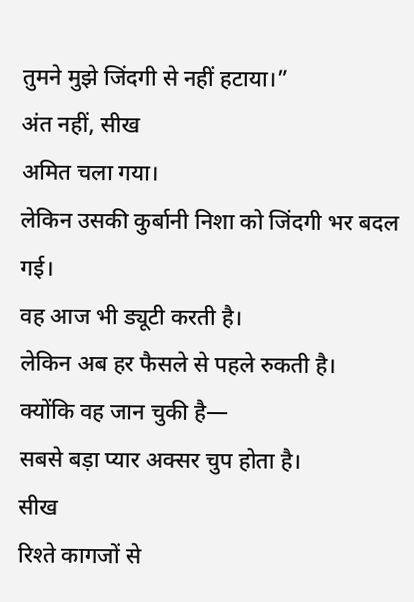तुमने मुझे जिंदगी से नहीं हटाया।”
अंत नहीं, सीख
अमित चला गया।
लेकिन उसकी कुर्बानी निशा को जिंदगी भर बदल गई।
वह आज भी ड्यूटी करती है।
लेकिन अब हर फैसले से पहले रुकती है।
क्योंकि वह जान चुकी है—
सबसे बड़ा प्यार अक्सर चुप होता है।
सीख
रिश्ते कागजों से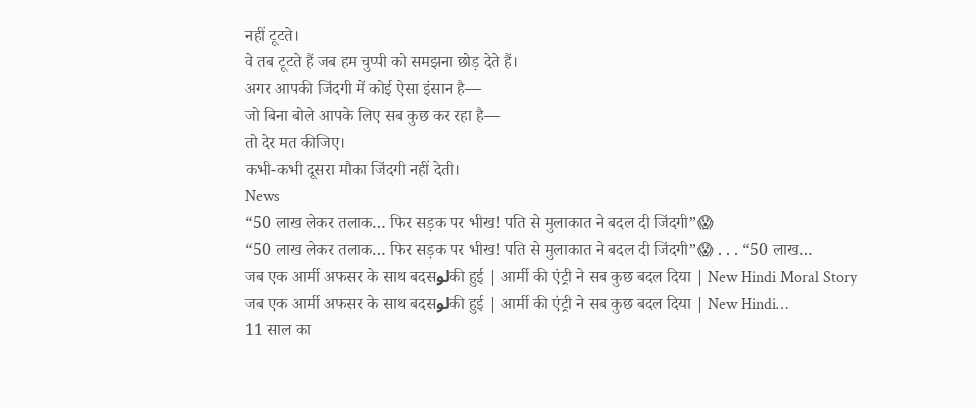नहीं टूटते।
वे तब टूटते हैं जब हम चुप्पी को समझना छोड़ देते हैं।
अगर आपकी जिंदगी में कोई ऐसा इंसान है—
जो बिना बोले आपके लिए सब कुछ कर रहा है—
तो देर मत कीजिए।
कभी-कभी दूसरा मौका जिंदगी नहीं देती।
News
“50 लाख लेकर तलाक… फिर सड़क पर भीख! पति से मुलाकात ने बदल दी जिंदगी”😱
“50 लाख लेकर तलाक… फिर सड़क पर भीख! पति से मुलाकात ने बदल दी जिंदगी”😱 . . . “50 लाख…
जब एक आर्मी अफसर के साथ बदसلوकी हुई | आर्मी की एंट्री ने सब कुछ बदल दिया | New Hindi Moral Story
जब एक आर्मी अफसर के साथ बदसلوकी हुई | आर्मी की एंट्री ने सब कुछ बदल दिया | New Hindi…
11 साल का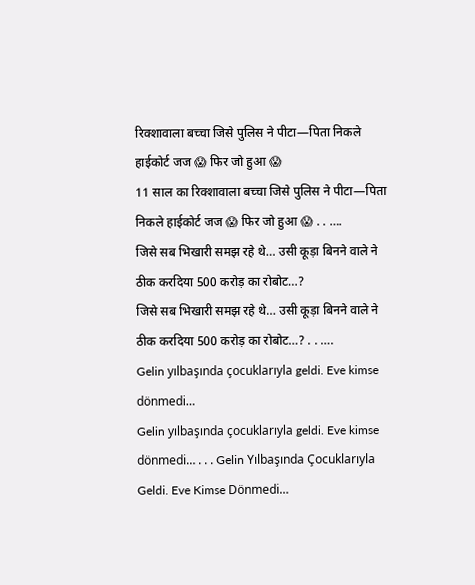रिक्शावाला बच्चा जिसे पुलिस ने पीटा—पिता निकले हाईकोर्ट जज 😱 फिर जो हुआ 😱
11 साल का रिक्शावाला बच्चा जिसे पुलिस ने पीटा—पिता निकले हाईकोर्ट जज 😱 फिर जो हुआ 😱 . . ….
जिसे सब भिखारी समझ रहे थे… उसी कूड़ा बिनने वाले ने ठीक करदिया 500 करोड़ का रोबोट…?
जिसे सब भिखारी समझ रहे थे… उसी कूड़ा बिनने वाले ने ठीक करदिया 500 करोड़ का रोबोट…? . . ….
Gelin yılbaşında çocuklarıyla geldi. Eve kimse dönmedi…
Gelin yılbaşında çocuklarıyla geldi. Eve kimse dönmedi… . . . Gelin Yılbaşında Çocuklarıyla Geldi. Eve Kimse Dönmedi…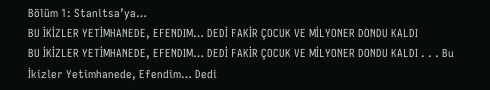Bölüm 1: Stanitsa’ya…
BU İKİZLER YETİMHANEDE, EFENDIM… DEDİ FAKİR ÇOCUK VE MİLYONER DONDU KALDI
BU İKİZLER YETİMHANEDE, EFENDIM… DEDİ FAKİR ÇOCUK VE MİLYONER DONDU KALDI . . . Bu İkizler Yetimhanede, Efendim… Dedi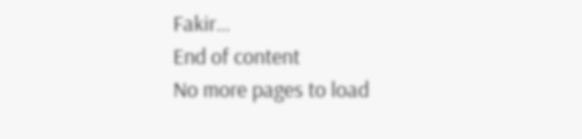Fakir…
End of content
No more pages to load